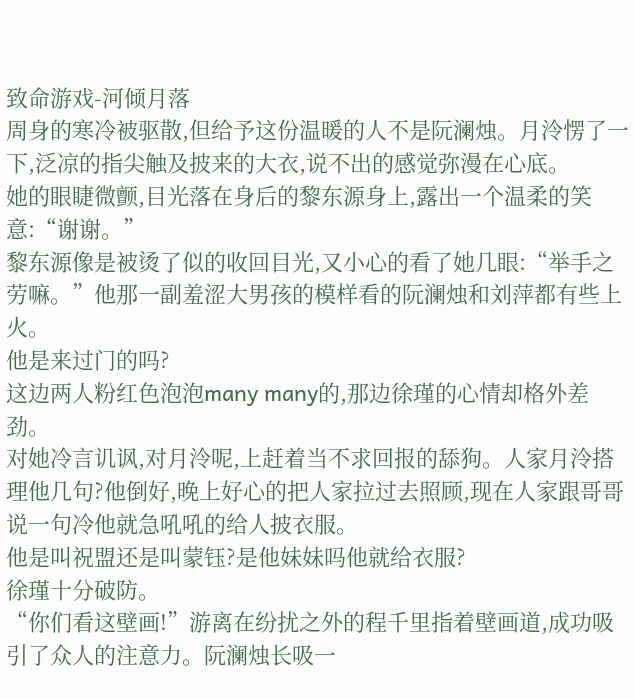致命游戏-河倾月落
周身的寒冷被驱散,但给予这份温暖的人不是阮澜烛。月泠愣了一下,泛凉的指尖触及披来的大衣,说不出的感觉弥漫在心底。
她的眼睫微颤,目光落在身后的黎东源身上,露出一个温柔的笑意:“谢谢。”
黎东源像是被烫了似的收回目光,又小心的看了她几眼:“举手之劳嘛。”他那一副羞涩大男孩的模样看的阮澜烛和刘萍都有些上火。
他是来过门的吗?
这边两人粉红色泡泡many many的,那边徐瑾的心情却格外差劲。
对她冷言讥讽,对月泠呢,上赶着当不求回报的舔狗。人家月泠搭理他几句?他倒好,晚上好心的把人家拉过去照顾,现在人家跟哥哥说一句冷他就急吼吼的给人披衣服。
他是叫祝盟还是叫蒙钰?是他妹妹吗他就给衣服?
徐瑾十分破防。
“你们看这壁画!”游离在纷扰之外的程千里指着壁画道,成功吸引了众人的注意力。阮澜烛长吸一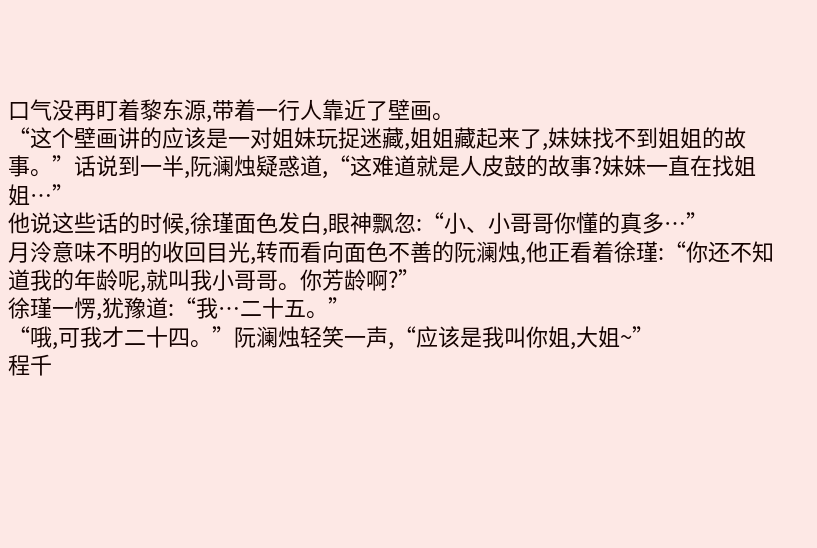口气没再盯着黎东源,带着一行人靠近了壁画。
“这个壁画讲的应该是一对姐妹玩捉迷藏,姐姐藏起来了,妹妹找不到姐姐的故事。”话说到一半,阮澜烛疑惑道,“这难道就是人皮鼓的故事?妹妹一直在找姐姐…”
他说这些话的时候,徐瑾面色发白,眼神飘忽:“小、小哥哥你懂的真多…”
月泠意味不明的收回目光,转而看向面色不善的阮澜烛,他正看着徐瑾:“你还不知道我的年龄呢,就叫我小哥哥。你芳龄啊?”
徐瑾一愣,犹豫道:“我…二十五。”
“哦,可我才二十四。”阮澜烛轻笑一声,“应该是我叫你姐,大姐~”
程千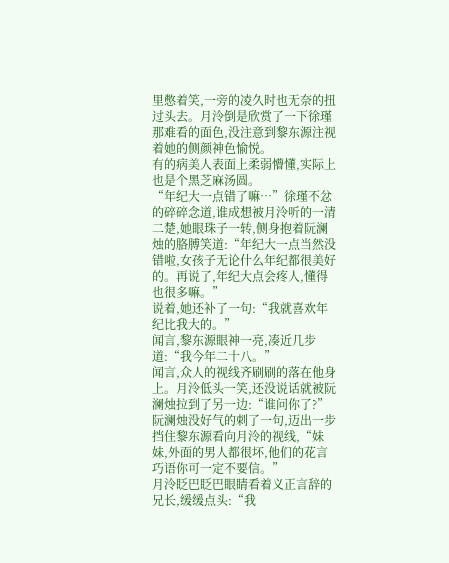里憋着笑,一旁的凌久时也无奈的扭过头去。月泠倒是欣赏了一下徐瑾那难看的面色,没注意到黎东源注视着她的侧颜神色愉悦。
有的病美人表面上柔弱懵懂,实际上也是个黑芝麻汤圆。
“年纪大一点错了嘛…”徐瑾不忿的碎碎念道,谁成想被月泠听的一清二楚,她眼珠子一转,侧身抱着阮澜烛的胳膊笑道:“年纪大一点当然没错啦,女孩子无论什么年纪都很美好的。再说了,年纪大点会疼人,懂得也很多嘛。”
说着,她还补了一句:“我就喜欢年纪比我大的。”
闻言,黎东源眼神一亮,凑近几步道:“我今年二十八。”
闻言,众人的视线齐刷刷的落在他身上。月泠低头一笑,还没说话就被阮澜烛拉到了另一边:“谁问你了?”阮澜烛没好气的刺了一句,迈出一步挡住黎东源看向月泠的视线,“妹妹,外面的男人都很坏,他们的花言巧语你可一定不要信。”
月泠眨巴眨巴眼睛看着义正言辞的兄长,缓缓点头:“我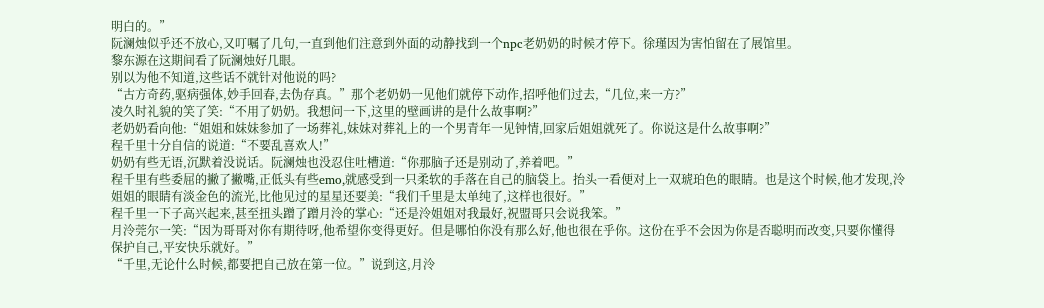明白的。”
阮澜烛似乎还不放心,又叮嘱了几句,一直到他们注意到外面的动静找到一个npc老奶奶的时候才停下。徐瑾因为害怕留在了展馆里。
黎东源在这期间看了阮澜烛好几眼。
别以为他不知道,这些话不就针对他说的吗?
“古方奇药,驱病强体,妙手回春,去伪存真。”那个老奶奶一见他们就停下动作,招呼他们过去,“几位,来一方?”
凌久时礼貌的笑了笑:“不用了奶奶。我想问一下,这里的壁画讲的是什么故事啊?”
老奶奶看向他:“姐姐和妹妹参加了一场葬礼,妹妹对葬礼上的一个男青年一见钟情,回家后姐姐就死了。你说这是什么故事啊?”
程千里十分自信的说道:“不要乱喜欢人!”
奶奶有些无语,沉默着没说话。阮澜烛也没忍住吐槽道:“你那脑子还是别动了,养着吧。”
程千里有些委屈的撇了撇嘴,正低头有些emo,就感受到一只柔软的手落在自己的脑袋上。抬头一看便对上一双琥珀色的眼睛。也是这个时候,他才发现,泠姐姐的眼睛有淡金色的流光,比他见过的星星还要美:“我们千里是太单纯了,这样也很好。”
程千里一下子高兴起来,甚至扭头蹭了蹭月泠的掌心:“还是泠姐姐对我最好,祝盟哥只会说我笨。”
月泠莞尔一笑:“因为哥哥对你有期待呀,他希望你变得更好。但是哪怕你没有那么好,他也很在乎你。这份在乎不会因为你是否聪明而改变,只要你懂得保护自己,平安快乐就好。”
“千里,无论什么时候,都要把自己放在第一位。”说到这,月泠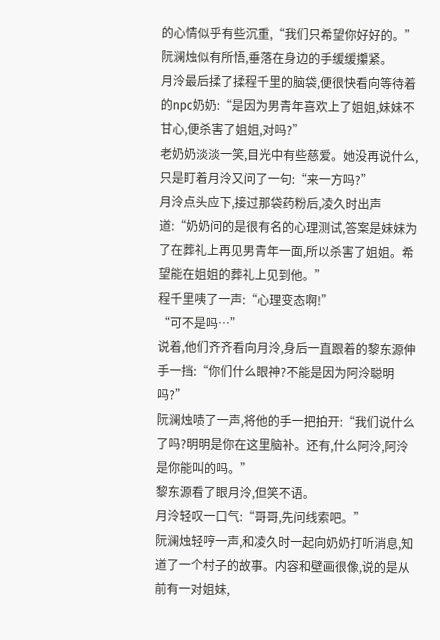的心情似乎有些沉重,“我们只希望你好好的。”
阮澜烛似有所悟,垂落在身边的手缓缓攥紧。
月泠最后揉了揉程千里的脑袋,便很快看向等待着的npc奶奶:“是因为男青年喜欢上了姐姐,妹妹不甘心,便杀害了姐姐,对吗?”
老奶奶淡淡一笑,目光中有些慈爱。她没再说什么,只是盯着月泠又问了一句:“来一方吗?”
月泠点头应下,接过那袋药粉后,凌久时出声道:“奶奶问的是很有名的心理测试,答案是妹妹为了在葬礼上再见男青年一面,所以杀害了姐姐。希望能在姐姐的葬礼上见到他。”
程千里咦了一声:“心理变态啊!”
“可不是吗…”
说着,他们齐齐看向月泠,身后一直跟着的黎东源伸手一挡:“你们什么眼神?不能是因为阿泠聪明吗?”
阮澜烛啧了一声,将他的手一把拍开:“我们说什么了吗?明明是你在这里脑补。还有,什么阿泠,阿泠是你能叫的吗。”
黎东源看了眼月泠,但笑不语。
月泠轻叹一口气:“哥哥,先问线索吧。”
阮澜烛轻哼一声,和凌久时一起向奶奶打听消息,知道了一个村子的故事。内容和壁画很像,说的是从前有一对姐妹,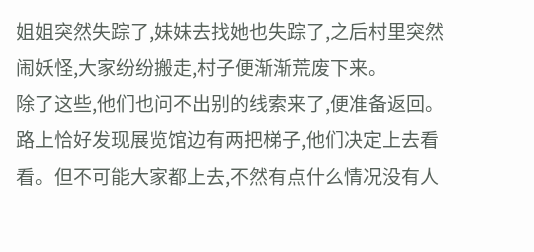姐姐突然失踪了,妹妹去找她也失踪了,之后村里突然闹妖怪,大家纷纷搬走,村子便渐渐荒废下来。
除了这些,他们也问不出别的线索来了,便准备返回。路上恰好发现展览馆边有两把梯子,他们决定上去看看。但不可能大家都上去,不然有点什么情况没有人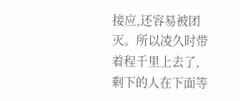接应,还容易被团灭。所以凌久时带着程千里上去了,剩下的人在下面等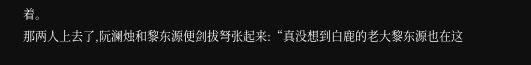着。
那两人上去了,阮澜烛和黎东源便剑拔弩张起来:“真没想到白鹿的老大黎东源也在这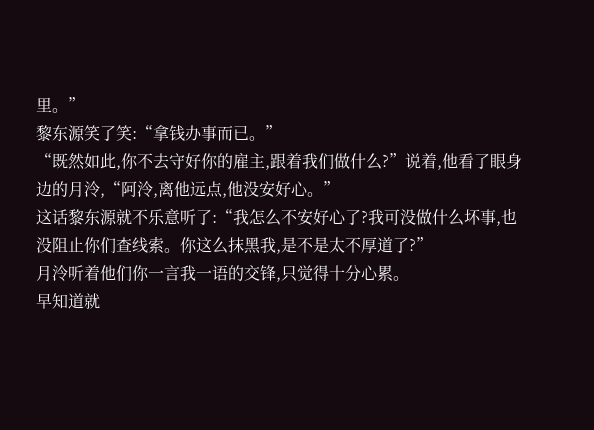里。”
黎东源笑了笑:“拿钱办事而已。”
“既然如此,你不去守好你的雇主,跟着我们做什么?”说着,他看了眼身边的月泠,“阿泠,离他远点,他没安好心。”
这话黎东源就不乐意听了:“我怎么不安好心了?我可没做什么坏事,也没阻止你们查线索。你这么抹黑我,是不是太不厚道了?”
月泠听着他们你一言我一语的交锋,只觉得十分心累。
早知道就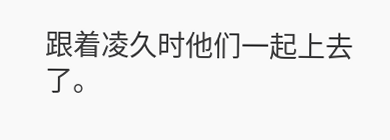跟着凌久时他们一起上去了。